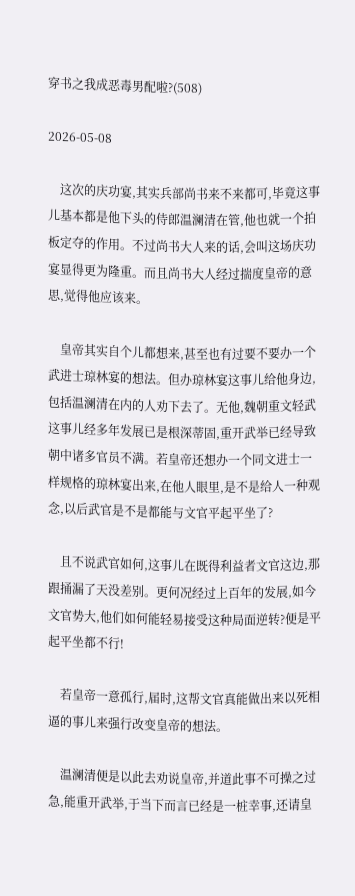穿书之我成恶毒男配啦?(508)

2026-05-08

    这次的庆功宴,其实兵部尚书来不来都可,毕竟这事儿基本都是他下头的侍郎温澜清在管,他也就一个拍板定夺的作用。不过尚书大人来的话,会叫这场庆功宴显得更为隆重。而且尚书大人经过揣度皇帝的意思,觉得他应该来。

    皇帝其实自个儿都想来,甚至也有过要不要办一个武进士琼林宴的想法。但办琼林宴这事儿给他身边,包括温澜清在内的人劝下去了。无他,魏朝重文轻武这事儿经多年发展已是根深蒂固,重开武举已经导致朝中诸多官员不满。若皇帝还想办一个同文进士一样规格的琼林宴出来,在他人眼里,是不是给人一种观念,以后武官是不是都能与文官平起平坐了?

    且不说武官如何,这事儿在既得利益者文官这边,那跟捅漏了天没差别。更何况经过上百年的发展,如今文官势大,他们如何能轻易接受这种局面逆转?便是平起平坐都不行!

    若皇帝一意孤行,届时,这帮文官真能做出来以死相逼的事儿来强行改变皇帝的想法。

    温澜清便是以此去劝说皇帝,并道此事不可操之过急,能重开武举,于当下而言已经是一桩幸事,还请皇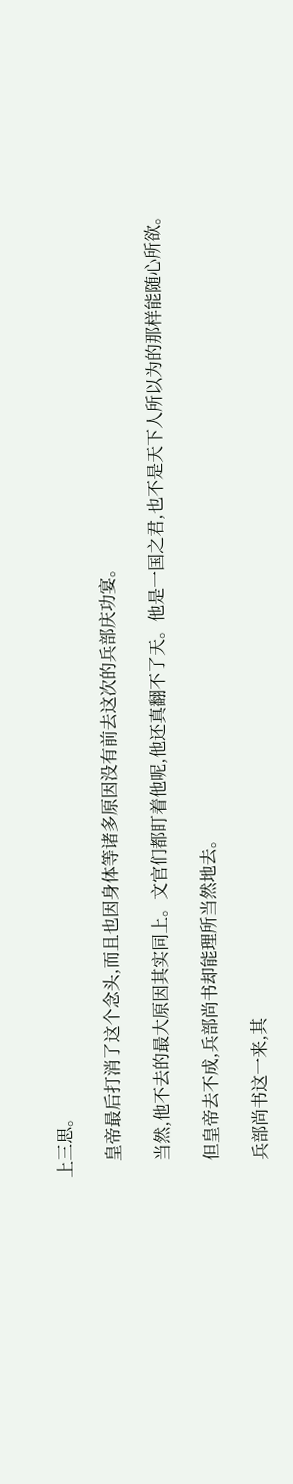上三思。

    皇帝最后打消了这个念头,而且也因身体等诸多原因没有前去这次的兵部庆功宴。

    当然,他不去的最大原因其实同上。文官们都盯着他呢,他还真翻不了天。他是一国之君,也不是天下人所以为的那样能随心所欲。

    但皇帝去不成,兵部尚书却能理所当然地去。

    兵部尚书这一来,其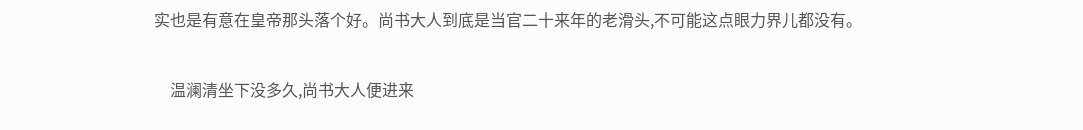实也是有意在皇帝那头落个好。尚书大人到底是当官二十来年的老滑头,不可能这点眼力界儿都没有。

    温澜清坐下没多久,尚书大人便进来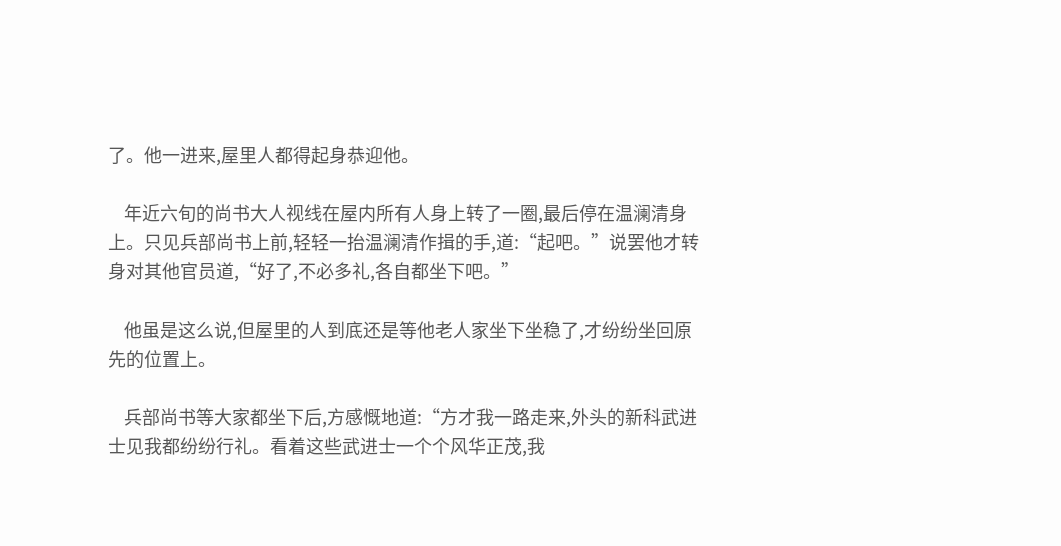了。他一进来,屋里人都得起身恭迎他。

    年近六旬的尚书大人视线在屋内所有人身上转了一圈,最后停在温澜清身上。只见兵部尚书上前,轻轻一抬温澜清作揖的手,道:“起吧。”说罢他才转身对其他官员道,“好了,不必多礼,各自都坐下吧。”

    他虽是这么说,但屋里的人到底还是等他老人家坐下坐稳了,才纷纷坐回原先的位置上。

    兵部尚书等大家都坐下后,方感慨地道:“方才我一路走来,外头的新科武进士见我都纷纷行礼。看着这些武进士一个个风华正茂,我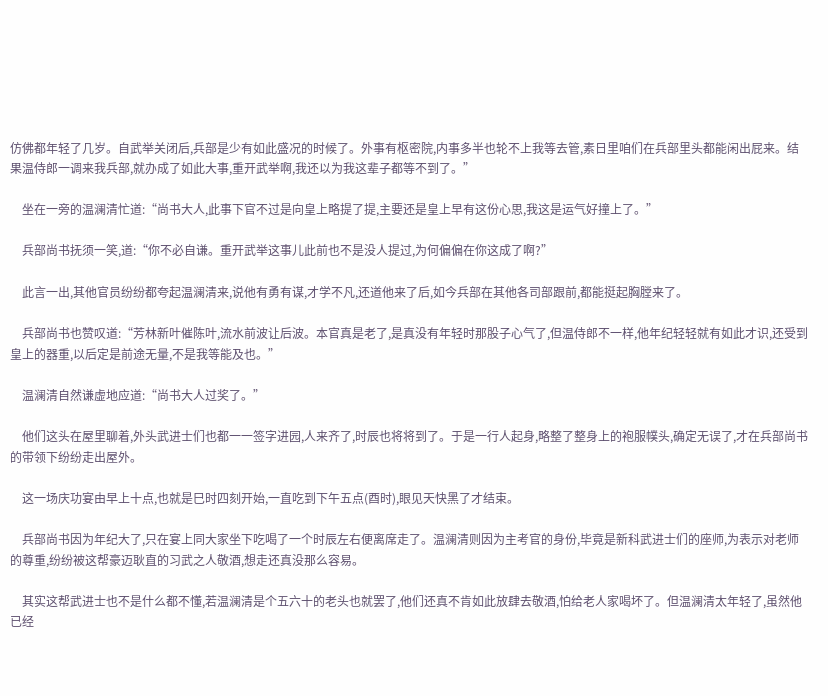仿佛都年轻了几岁。自武举关闭后,兵部是少有如此盛况的时候了。外事有枢密院,内事多半也轮不上我等去管,素日里咱们在兵部里头都能闲出屁来。结果温侍郎一调来我兵部,就办成了如此大事,重开武举啊,我还以为我这辈子都等不到了。”

    坐在一旁的温澜清忙道:“尚书大人,此事下官不过是向皇上略提了提,主要还是皇上早有这份心思,我这是运气好撞上了。”

    兵部尚书抚须一笑,道:“你不必自谦。重开武举这事儿此前也不是没人提过,为何偏偏在你这成了啊?”

    此言一出,其他官员纷纷都夸起温澜清来,说他有勇有谋,才学不凡,还道他来了后,如今兵部在其他各司部跟前,都能挺起胸膛来了。

    兵部尚书也赞叹道:“芳林新叶催陈叶,流水前波让后波。本官真是老了,是真没有年轻时那股子心气了,但温侍郎不一样,他年纪轻轻就有如此才识,还受到皇上的器重,以后定是前途无量,不是我等能及也。”

    温澜清自然谦虚地应道:“尚书大人过奖了。”

    他们这头在屋里聊着,外头武进士们也都一一签字进园,人来齐了,时辰也将将到了。于是一行人起身,略整了整身上的袍服幞头,确定无误了,才在兵部尚书的带领下纷纷走出屋外。

    这一场庆功宴由早上十点,也就是巳时四刻开始,一直吃到下午五点(酉时),眼见天快黑了才结束。

    兵部尚书因为年纪大了,只在宴上同大家坐下吃喝了一个时辰左右便离席走了。温澜清则因为主考官的身份,毕竟是新科武进士们的座师,为表示对老师的尊重,纷纷被这帮豪迈耿直的习武之人敬酒,想走还真没那么容易。

    其实这帮武进士也不是什么都不懂,若温澜清是个五六十的老头也就罢了,他们还真不肯如此放肆去敬酒,怕给老人家喝坏了。但温澜清太年轻了,虽然他已经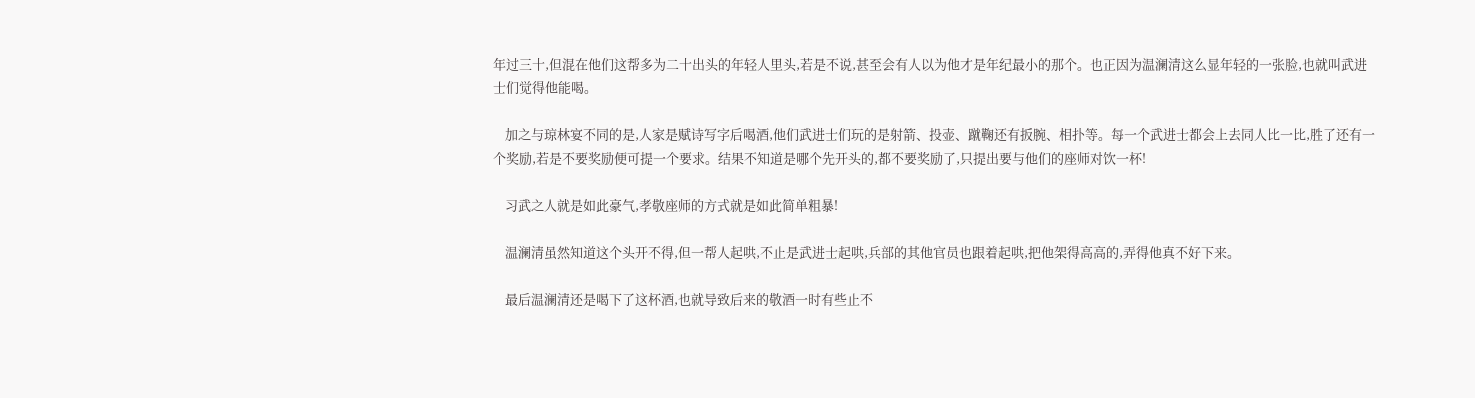年过三十,但混在他们这帮多为二十出头的年轻人里头,若是不说,甚至会有人以为他才是年纪最小的那个。也正因为温澜清这么显年轻的一张脸,也就叫武进士们觉得他能喝。

    加之与琼林宴不同的是,人家是赋诗写字后喝酒,他们武进士们玩的是射箭、投壶、蹴鞠还有扳腕、相扑等。每一个武进士都会上去同人比一比,胜了还有一个奖励,若是不要奖励便可提一个要求。结果不知道是哪个先开头的,都不要奖励了,只提出要与他们的座师对饮一杯!

    习武之人就是如此豪气,孝敬座师的方式就是如此简单粗暴!

    温澜清虽然知道这个头开不得,但一帮人起哄,不止是武进士起哄,兵部的其他官员也跟着起哄,把他架得高高的,弄得他真不好下来。

    最后温澜清还是喝下了这杯酒,也就导致后来的敬酒一时有些止不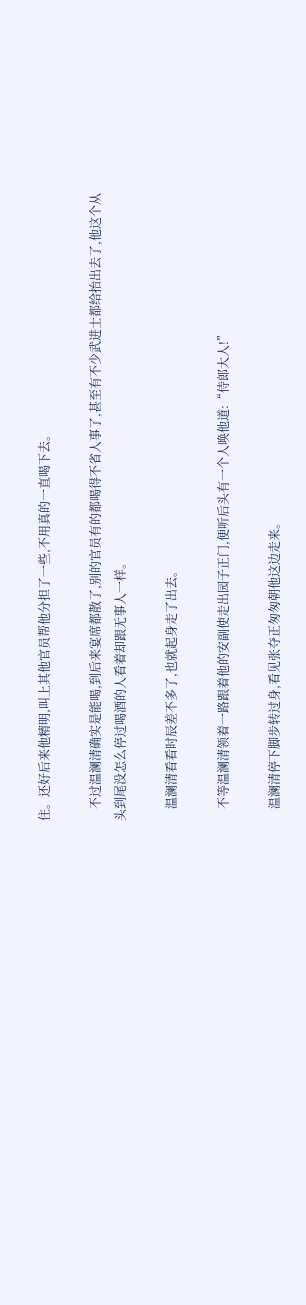住。还好后来他精明,叫上其他官员帮他分担了一些,不用真的一直喝下去。

    不过温澜清确实是能喝,到后来宴席都散了,别的官员有的都喝得不省人事了,甚至有不少武进士都给抬出去了,他这个从头到尾没怎么停过喝酒的人看着却跟无事人一样。

    温澜清看看时辰差不多了,也就起身走了出去。

    不等温澜清领着一路跟着他的安副使走出园子正门,便听后头有一个人唤他道:“侍郎大人!”

    温澜清停下脚步转过身,看见张夺正匆匆朝他这边走来。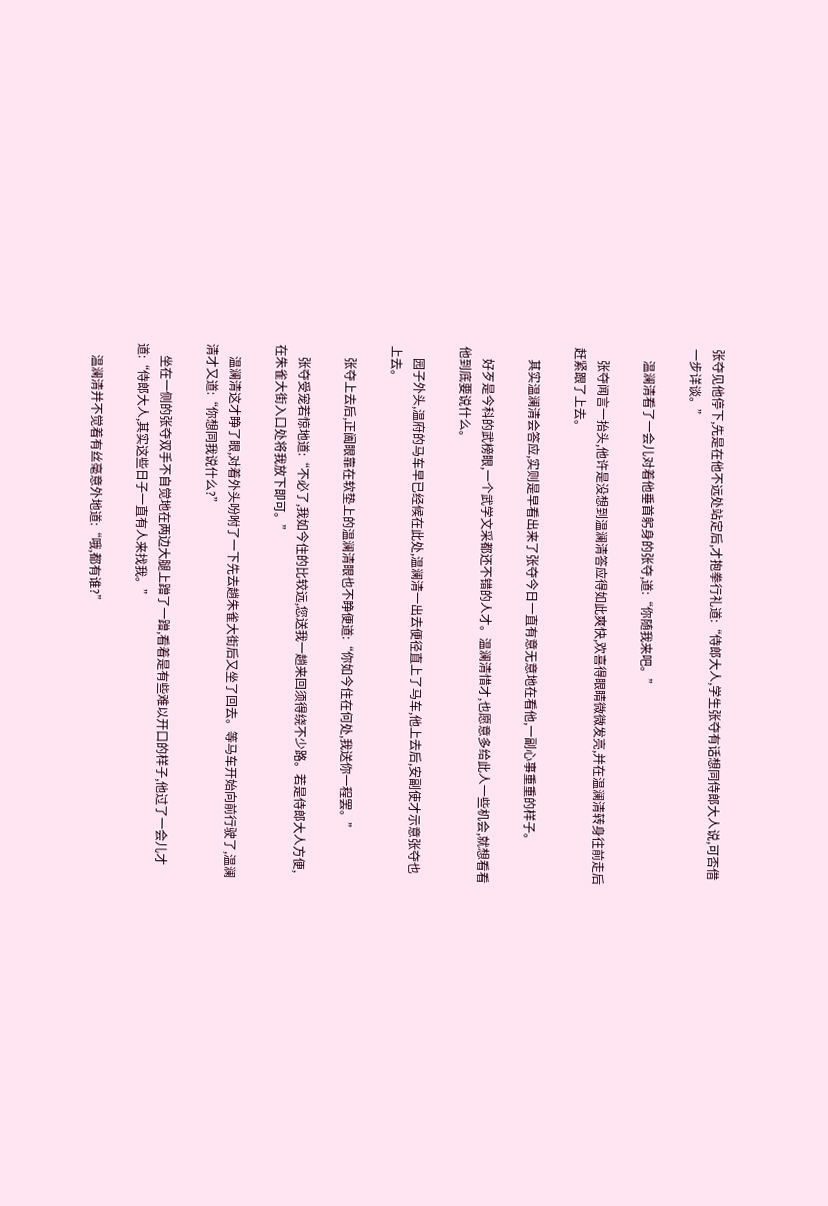张夺见他停下,先是在他不远处站定后,才抱拳行礼道:“侍郎大人,学生张夺有话想同侍郎大人说,可否借一步详谈。”

    温澜清看了一会儿对着他垂首躬身的张夺,道:“你随我来吧。”

    张夺闻言一抬头,他许是没想到温澜清答应得如此爽快,欢喜得眼睛微微发亮,并在温澜清转身往前走后赶紧跟了上去。

    其实温澜清会答应,实则是早看出来了张夺今日一直有意无意地在看他,一副心事重重的样子。

    好歹是今科的武榜眼,一个武学文采都还不错的人才。温澜清惜才,也愿意多给此人一些机会,就想看看他到底要说什么。

    园子外头,温府的马车早已经候在此处,温澜清一出去便径直上了马车,他上去后,安副使才示意张夺也上去。

    张夺上去后,正阖眼靠在软垫上的温澜清眼也不睁便道:“你如今住在何处,我送你一程罢。”

    张夺受宠若惊地道:“不必了,我如今住的比较远,您送我一趟来回须得绕不少路。若是侍郎大人方便,在朱雀大街入口处将我放下即可。”

    温澜清这才睁了眼,对着外头吩咐了一下先去趟朱雀大街后又坐了回去。等马车开始向前行驶了,温澜清才又道:“你想同我说什么?”

    坐在一侧的张夺双手不自觉地在两边大腿上蹭了一蹭,看着是有些难以开口的样子,他过了一会儿才道:“侍郎大人,其实这些日子一直有人来找我。”

    温澜清并不觉着有丝毫意外地道:“哦,都有谁?”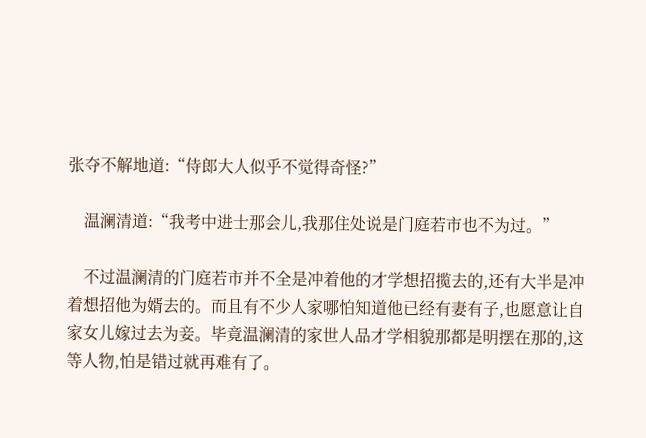张夺不解地道:“侍郎大人似乎不觉得奇怪?”

    温澜清道:“我考中进士那会儿,我那住处说是门庭若市也不为过。”

    不过温澜清的门庭若市并不全是冲着他的才学想招揽去的,还有大半是冲着想招他为婿去的。而且有不少人家哪怕知道他已经有妻有子,也愿意让自家女儿嫁过去为妾。毕竟温澜清的家世人品才学相貌那都是明摆在那的,这等人物,怕是错过就再难有了。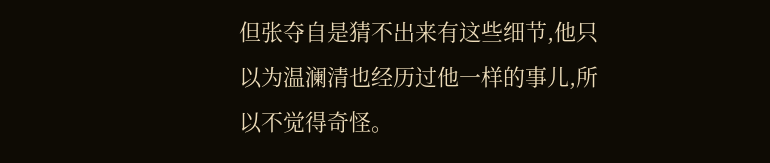但张夺自是猜不出来有这些细节,他只以为温澜清也经历过他一样的事儿,所以不觉得奇怪。